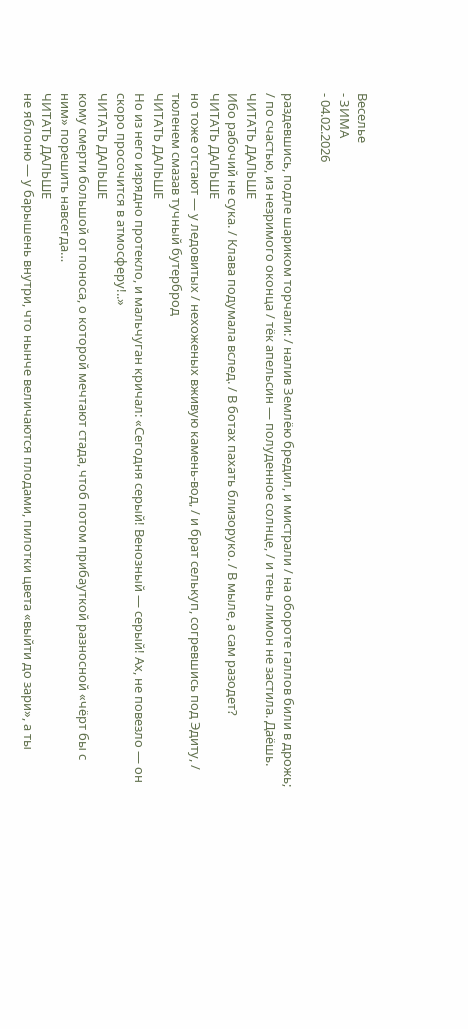Веселье
- ЗИМА
- 04.02.2026

раздевшись, подле шариком торчали: / налив Землёю бредил, и мистрали / на обороте галлов били в дрожь; / по счастью, из незримого оконца / тёк апельсин — полуденное солнце, / и тень лимон не застила. Даёшь.
ЧИТАТЬ ДАЛЬШЕ
Ибо рабочий не сука. / Клава подумала вслед. / В ботах пахать близоруко. / В мыле, а сам разодет?
ЧИТАТЬ ДАЛЬШЕ
но тоже отстают — у ледовитых / нехоженых вживую камень-вод, / и брат селькуп, согревшись под Эдиту, / тюленем смазав тучный бутерброд
ЧИТАТЬ ДАЛЬШЕ
Но из него изрядно протекло, и мальчуган кричал: «Сегодня серый! Венозный — серый! Ах, не повезло — он скоро просочится в атмосферу!..»
ЧИТАТЬ ДАЛЬШЕ
кому смерти большой от поноса, о которой мечтают стада, чтоб потом прибауткой разносной «чёрт бы с ним» порешить навсегда…
ЧИТАТЬ ДАЛЬШЕ
не яблоню — у барышень внутри, что нынче величаются плодами, пилотки цвета «выйти до зари», а ты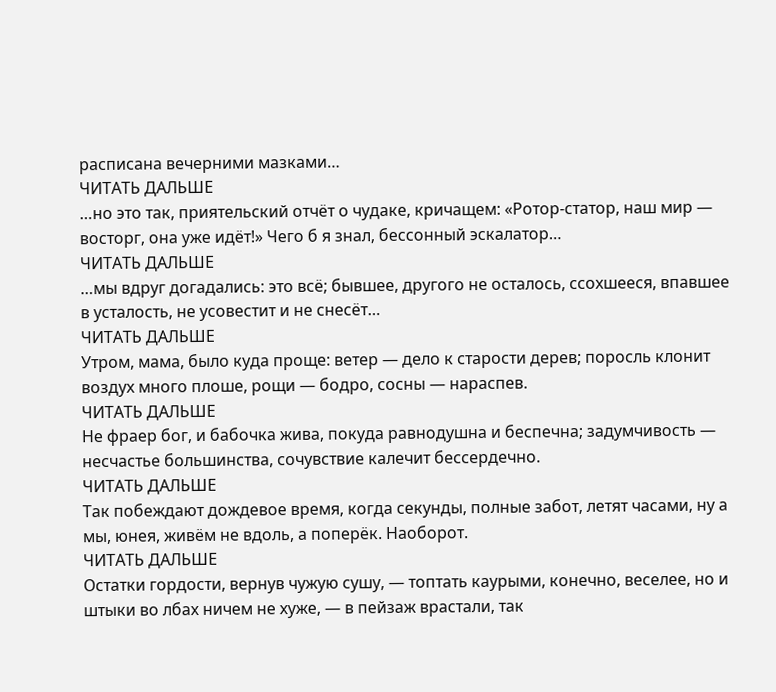расписана вечерними мазками…
ЧИТАТЬ ДАЛЬШЕ
…но это так, приятельский отчёт о чудаке, кричащем: «Ротор-статор, наш мир — восторг, она уже идёт!» Чего б я знал, бессонный эскалатор…
ЧИТАТЬ ДАЛЬШЕ
…мы вдруг догадались: это всё; бывшее, другого не осталось, ссохшееся, впавшее в усталость, не усовестит и не снесёт…
ЧИТАТЬ ДАЛЬШЕ
Утром, мама, было куда проще: ветер — дело к старости дерев; поросль клонит воздух много плоше, рощи — бодро, сосны — нараспев.
ЧИТАТЬ ДАЛЬШЕ
Не фраер бог, и бабочка жива, покуда равнодушна и беспечна; задумчивость — несчастье большинства, сочувствие калечит бессердечно.
ЧИТАТЬ ДАЛЬШЕ
Так побеждают дождевое время, когда секунды, полные забот, летят часами, ну а мы, юнея, живём не вдоль, а поперёк. Наоборот.
ЧИТАТЬ ДАЛЬШЕ
Остатки гордости, вернув чужую сушу, — топтать каурыми, конечно, веселее, но и штыки во лбах ничем не хуже, — в пейзаж врастали, так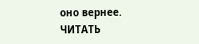оно вернее.
ЧИТАТЬ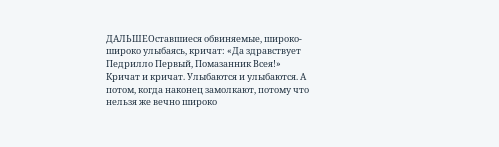ДАЛЬШЕОставшиеся обвиняемые, широко-широко улыбаясь, кричат: «Да здравствует Педрилло Первый, Помазанник Всея!» Кричат и кричат. Улыбаются и улыбаются. А потом, когда наконец замолкают, потому что нельзя же вечно широко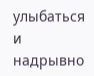улыбаться и надрывно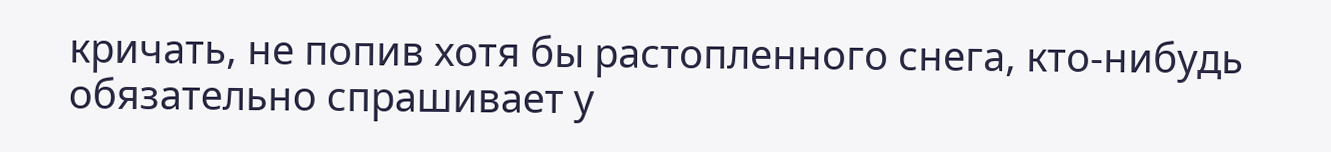кричать, не попив хотя бы растопленного снега, кто-нибудь обязательно спрашивает у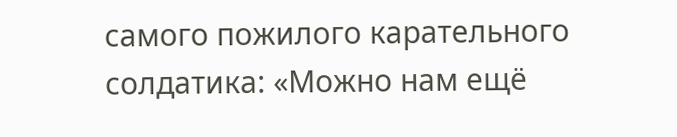самого пожилого карательного солдатика: «Можно нам ещё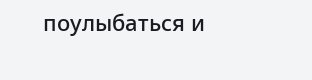поулыбаться и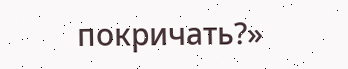покричать?»